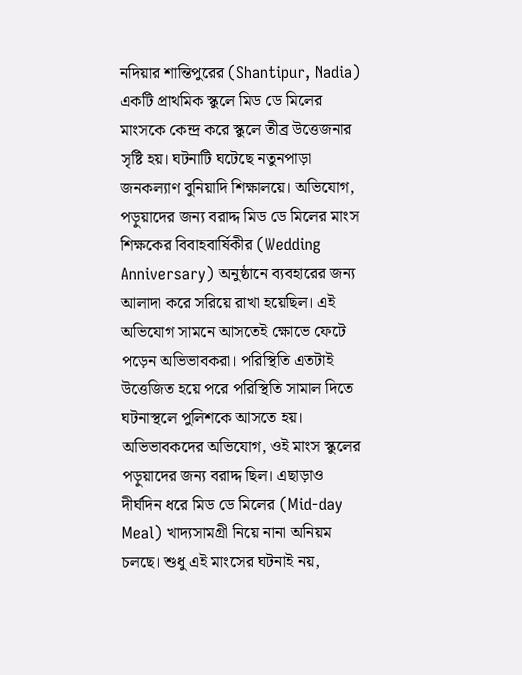নদিয়ার শান্তিপুরের (Shantipur, Nadia) একটি প্রাথমিক স্কুলে মিড ডে মিলের মাংসকে কেন্দ্র করে স্কুলে তীব্র উত্তেজনার সৃষ্টি হয়। ঘটনাটি ঘটেছে নতুনপাড়া জনকল্যাণ বুনিয়াদি শিক্ষালয়ে। অভিযোগ, পড়ুয়াদের জন্য বরাদ্দ মিড ডে মিলের মাংস শিক্ষকের বিবাহবার্ষিকীর (Wedding Anniversary) অনুষ্ঠানে ব্যবহারের জন্য আলাদা করে সরিয়ে রাখা হয়েছিল। এই অভিযোগ সামনে আসতেই ক্ষোভে ফেটে পড়েন অভিভাবকরা। পরিস্থিতি এতটাই উত্তেজিত হয়ে পরে পরিস্থিতি সামাল দিতে ঘটনাস্থলে পুলিশকে আসতে হয়।
অভিভাবকদের অভিযোগ, ওই মাংস স্কুলের পড়ুয়াদের জন্য বরাদ্দ ছিল। এছাড়াও দীর্ঘদিন ধরে মিড ডে মিলের (Mid-day Meal) খাদ্যসামগ্রী নিয়ে নানা অনিয়ম চলছে। শুধু এই মাংসের ঘটনাই নয়,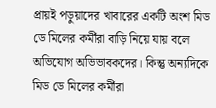প্রায়ই পড়ুয়াদের খাবারের একটি অংশ মিড ডে মিলের কর্মীরা বাড়ি নিয়ে যায় বলে অভিযোগ অভিভাবকদের। কিন্তু অন্যদিকে মিড ডে মিলের কর্মীরা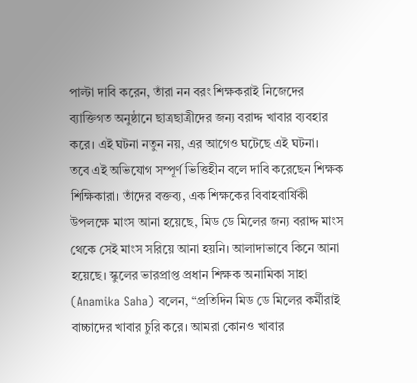পাল্টা দাবি করেন, তাঁরা নন বরং শিক্ষকরাই নিজেদের ব্যাক্তিগত অনুষ্ঠানে ছাত্রছাত্রীদের জন্য বরাদ্দ খাবার ব্যবহার করে। এই ঘটনা নতুন নয়, এর আগেও ঘটেছে এই ঘটনা।
তবে এই অভিযোগ সম্পূর্ণ ভিত্তিহীন বলে দাবি করেছেন শিক্ষক শিক্ষিকারা। তাঁদের বক্তব্য, এক শিক্ষকের বিবাহবার্ষিকী উপলক্ষে মাংস আনা হয়েছে, মিড ডে মিলের জন্য বরাদ্দ মাংস থেকে সেই মাংস সরিয়ে আনা হয়নি। আলাদাভাবে কিনে আনা হয়েছে। স্কুলের ভারপ্রাপ্ত প্রধান শিক্ষক অনামিকা সাহা (Anamika Saha) বলেন, “প্রতিদিন মিড ডে মিলের কর্মীরাই বাচ্চাদের খাবার চুরি করে। আমরা কোনও খাবার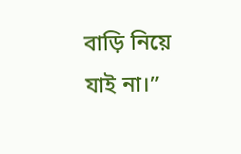বাড়ি নিয়ে যাই না।”